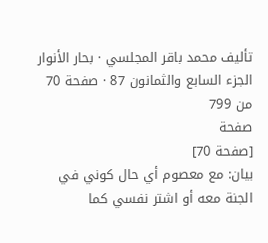تأليف محمد باقر المجلسي · بحار الأنوار الجزء السابع والثمانون 87 · صفحة 70 من 799
صفحة
[صفحة 70]
بيان: مع معصوم أي حال كوني في الجنة معه أو اشتر نفسي كما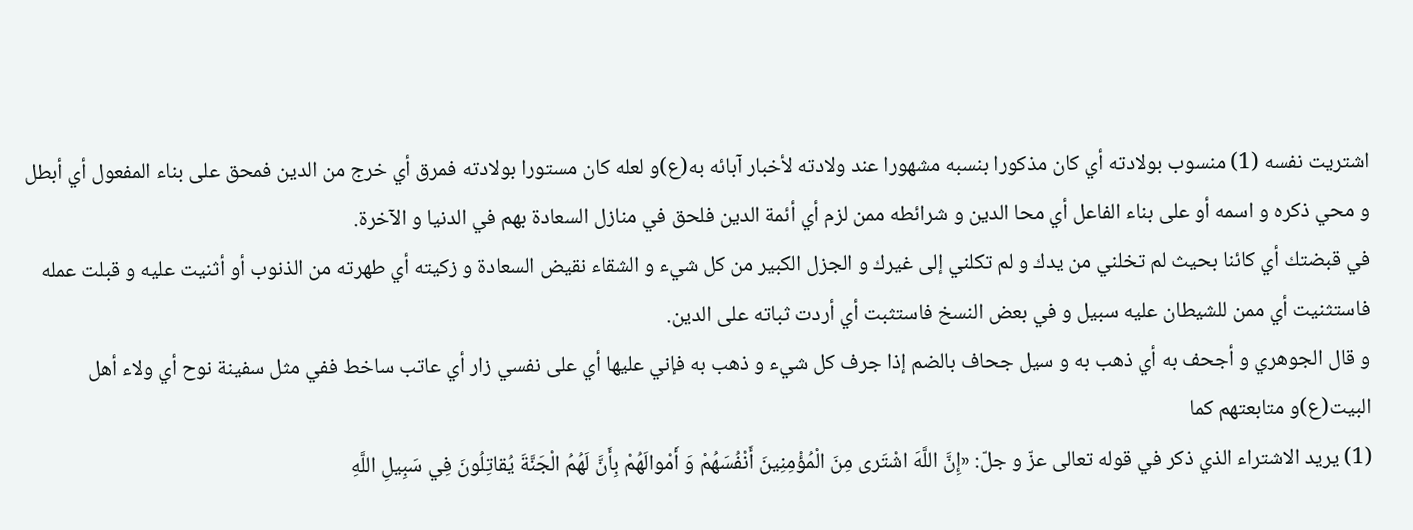اشتريت نفسه (1) منسوب بولادته أي كان مذكورا بنسبه مشهورا عند ولادته لأخبار آبائه به(ع)و لعله كان مستورا بولادته فمرق أي خرج من الدين فمحق على بناء المفعول أي أبطل و محي ذكره و اسمه أو على بناء الفاعل أي محا الدين و شرائطه ممن لزم أي أئمة الدين فلحق في منازل السعادة بهم في الدنيا و الآخرة.
في قبضتك أي كائنا بحيث لم تخلني من يدك و لم تكلني إلى غيرك و الجزل الكبير من كل شيء و الشقاء نقيض السعادة و زكيته أي طهرته من الذنوب أو أثنيت عليه و قبلت عمله فاستثنيت أي ممن للشيطان عليه سبيل و في بعض النسخ فاستثبت أي أردت ثباته على الدين.
و قال الجوهري و أجحف به أي ذهب به و سيل جحاف بالضم إذا جرف كل شيء و ذهب به فإني عليها أي على نفسي زار أي عاتب ساخط ففي مثل سفينة نوح أي ولاء أهل البيت(ع)و متابعتهم كما
(1) يريد الاشتراء الذي ذكر في قوله تعالى عزّ و جلّ: «إِنَّ اللَّهَ اشْتَرى مِنَ الْمُؤْمِنِينَ أَنْفُسَهُمْ وَ أَمْوالَهُمْ بِأَنَّ لَهُمُ الْجَنَّةَ يُقاتِلُونَ فِي سَبِيلِ اللَّهِ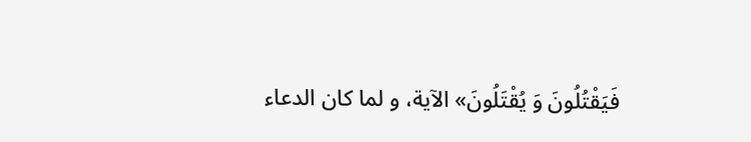فَيَقْتُلُونَ وَ يُقْتَلُونَ» الآية، و لما كان الدعاء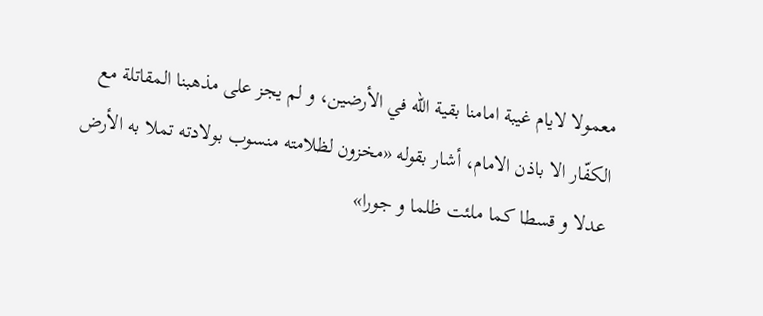معمولا لايام غيبة امامنا بقية اللّه في الأرضين، و لم يجز على مذهبنا المقاتلة مع الكفّار الا باذن الامام، أشار بقوله «مخزون لظلامته منسوب بولادته تملا به الأرض عدلا و قسطا كما ملئت ظلما و جورا»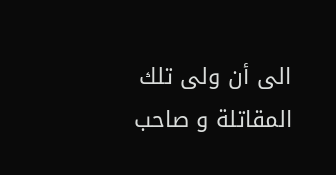الى أن ولى تلك المقاتلة و صاحب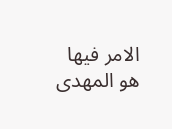الامر فيها هو المهدى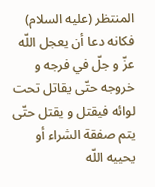المنتظر (عليه السلام) فكانه دعا أن يعجل اللّه عزّ و جلّ في فرجه و خروجه حتّى يقاتل تحت لوائه فيقتل و يقتل حتّى يتم صفقة الشراء أو يحييه اللّه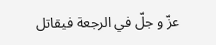عزّ و جلّ في الرجعة فيقاتل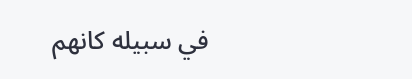في سبيله كانهم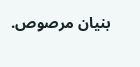بنيان مرصوص.